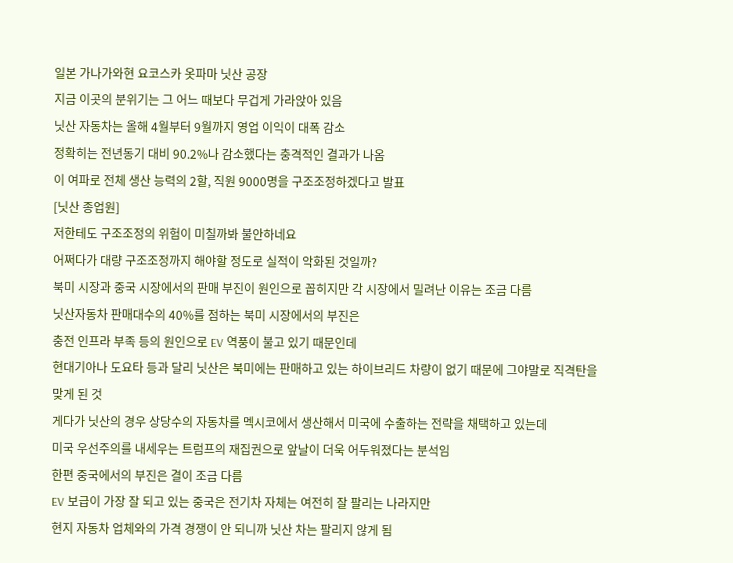일본 가나가와현 요코스카 옷파마 닛산 공장
지금 이곳의 분위기는 그 어느 때보다 무겁게 가라앉아 있음
닛산 자동차는 올해 4월부터 9월까지 영업 이익이 대폭 감소
정확히는 전년동기 대비 90.2%나 감소했다는 충격적인 결과가 나옴
이 여파로 전체 생산 능력의 2할, 직원 9000명을 구조조정하겠다고 발표
[닛산 종업원]
저한테도 구조조정의 위험이 미칠까봐 불안하네요
어쩌다가 대량 구조조정까지 해야할 정도로 실적이 악화된 것일까?
북미 시장과 중국 시장에서의 판매 부진이 원인으로 꼽히지만 각 시장에서 밀려난 이유는 조금 다름
닛산자동차 판매대수의 40%를 점하는 북미 시장에서의 부진은
충전 인프라 부족 등의 원인으로 EV 역풍이 불고 있기 때문인데
현대기아나 도요타 등과 달리 닛산은 북미에는 판매하고 있는 하이브리드 차량이 없기 때문에 그야말로 직격탄을 맞게 된 것
게다가 닛산의 경우 상당수의 자동차를 멕시코에서 생산해서 미국에 수출하는 전략을 채택하고 있는데
미국 우선주의를 내세우는 트럼프의 재집권으로 앞날이 더욱 어두워졌다는 분석임
한편 중국에서의 부진은 결이 조금 다름
EV 보급이 가장 잘 되고 있는 중국은 전기차 자체는 여전히 잘 팔리는 나라지만
현지 자동차 업체와의 가격 경쟁이 안 되니까 닛산 차는 팔리지 않게 됨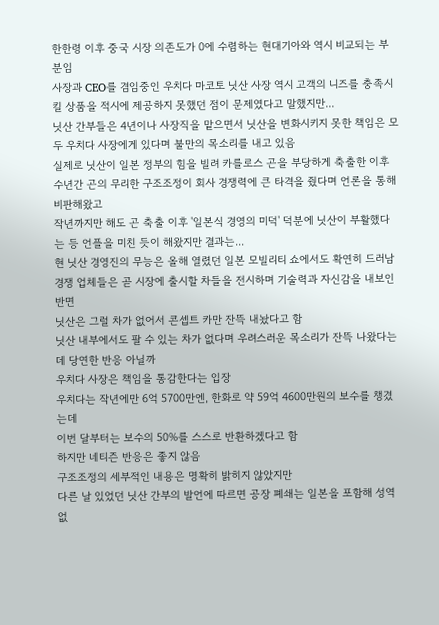한한령 이후 중국 시장 의존도가 0에 수렴하는 현대기아와 역시 비교되는 부분임
사장과 CEO를 겸임중인 우치다 마코토 닛산 사장 역시 고객의 니즈를 충족시킬 상품을 적시에 제공하지 못했던 점이 문제였다고 말했지만...
닛산 간부들은 4년이나 사장직을 맡으면서 닛산을 변화시키지 못한 책임은 모두 우치다 사장에게 있다며 불만의 목소리를 내고 있음
실제로 닛산이 일본 정부의 힘을 빌려 카를로스 곤을 부당하게 축출한 이후
수년간 곤의 무리한 구조조정이 회사 경쟁력에 큰 타격을 줬다며 언론을 통해 비판해왔고
작년까지만 해도 곤 축출 이후 '일본식 경영의 미덕' 덕분에 닛산이 부활했다는 등 언플을 미친 듯이 해왔지만 결과는...
현 닛산 경영진의 무능은 올해 열렸던 일본 모빌리티 쇼에서도 확연히 드러남
경쟁 업체들은 곧 시장에 출시할 차들을 전시하며 기술력과 자신감을 내보인 반면
닛산은 그럴 차가 없어서 콘셉트 카만 잔뜩 내놨다고 함
닛산 내부에서도 팔 수 있는 차가 없다며 우려스러운 목소리가 잔뜩 나왔다는데 당연한 반응 아닐까
우치다 사장은 책임을 통감한다는 입장
우치다는 작년에만 6억 5700만엔, 한화로 약 59억 4600만원의 보수를 챙겼는데
이번 달부터는 보수의 50%를 스스로 반환하겠다고 함
하지만 네티즌 반응은 좋지 않음
구조조정의 세부적인 내용은 명확히 밝히지 않았지만
다른 날 있었던 닛산 간부의 발언에 따르면 공장 폐쇄는 일본을 포함해 성역 없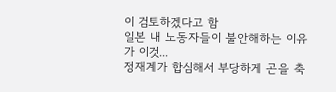이 검토하겠다고 함
일본 내 노동자들이 불안해하는 이유가 이것...
정재계가 합심해서 부당하게 곤을 축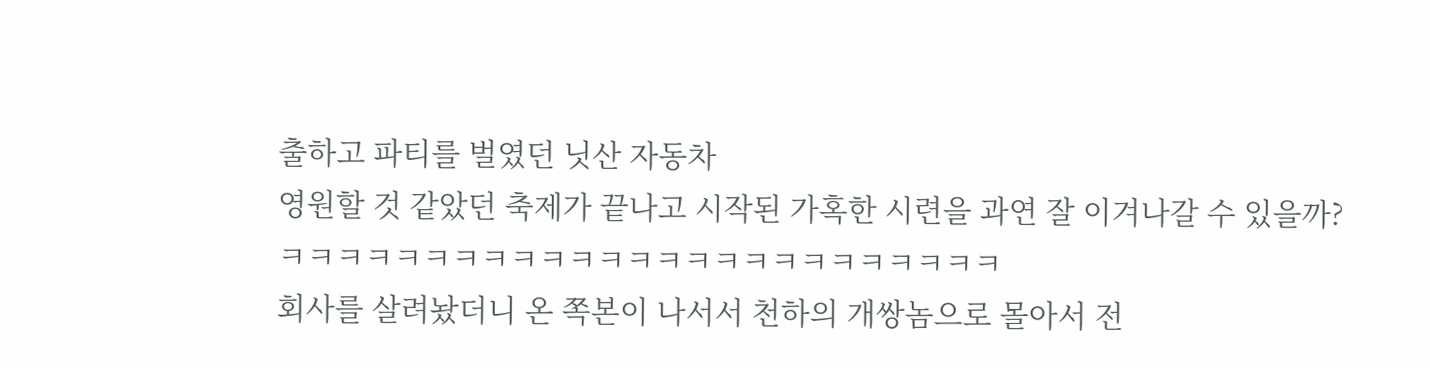출하고 파티를 벌였던 닛산 자동차
영원할 것 같았던 축제가 끝나고 시작된 가혹한 시련을 과연 잘 이겨나갈 수 있을까?
ㅋㅋㅋㅋㅋㅋㅋㅋㅋㅋㅋㅋㅋㅋㅋㅋㅋㅋㅋㅋㅋㅋㅋㅋㅋ
회사를 살려놨더니 온 쪽본이 나서서 천하의 개쌍놈으로 몰아서 전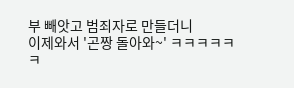부 빼앗고 범죄자로 만들더니
이제와서 '곤짱 돌아와~' ㅋㅋㅋㅋㅋㅋ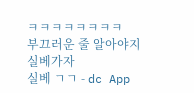ㅋㅋㅋㅋㅋㅋㅋㅋ
부끄러운 줄 알아야지
실베가자
실베 ㄱㄱ - dc App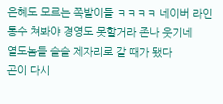은혜도 모르는 쪽발이들 ㅋㅋㅋㅋ 네이버 라인 통수 쳐봐야 경영도 못할거라 존나 웃기네
열도놈들 슬슬 제자리로 갈 때가 됐다
곤이 다시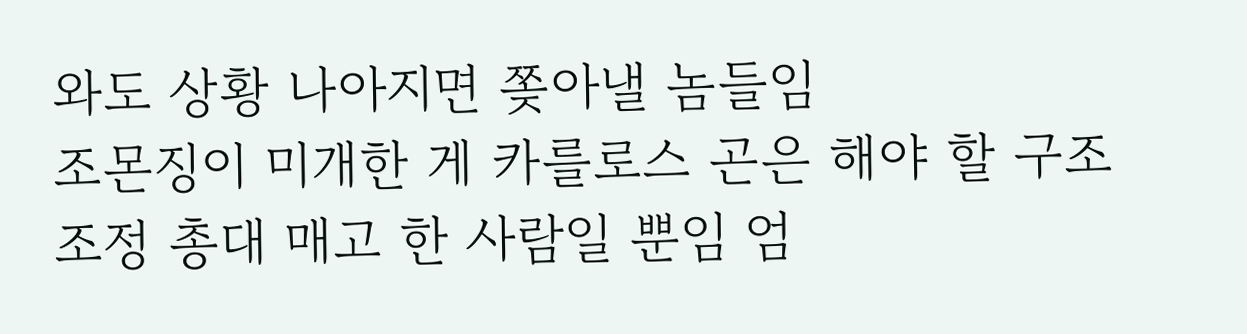와도 상황 나아지면 쫒아낼 놈들임
조몬징이 미개한 게 카를로스 곤은 해야 할 구조조정 총대 매고 한 사람일 뿐임 엄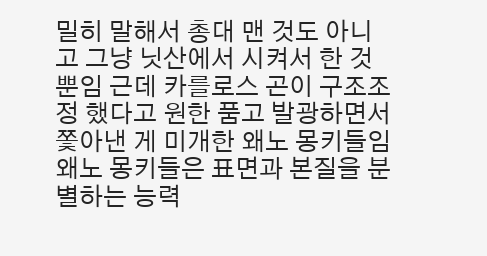밀히 말해서 총대 맨 것도 아니고 그냥 닛산에서 시켜서 한 것 뿐임 근데 카를로스 곤이 구조조정 했다고 원한 품고 발광하면서 쫓아낸 게 미개한 왜노 몽키들임
왜노 몽키들은 표면과 본질을 분별하는 능력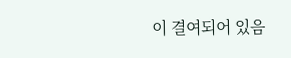이 결여되어 있음